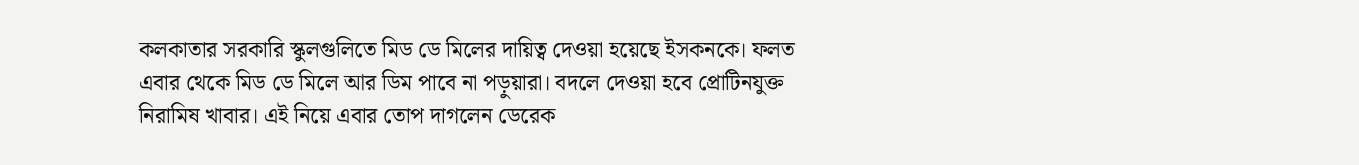কলকাতার সরকারি স্কুলগুলিতে মিড ডে মিলের দায়িত্ব দেওয়া হয়েছে ইসকনকে। ফলত এবার থেকে মিড ডে মিলে আর ডিম পাবে না পড়ুয়ারা। বদলে দেওয়া হবে প্রোটিনযুক্ত নিরামিষ খাবার। এই নিয়ে এবার তোপ দাগলেন ডেরেক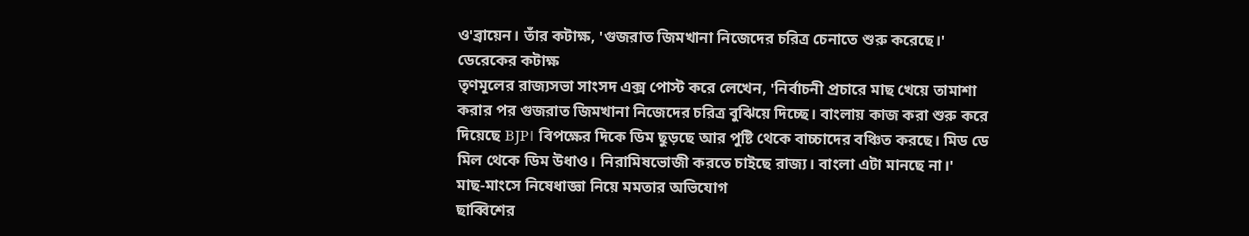ও'ব্রায়েন। তাঁর কটাক্ষ, 'গুজরাত জিমখানা নিজেদের চরিত্র চেনাতে শুরু করেছে।'
ডেরেকের কটাক্ষ
তৃণমূলের রাজ্যসভা সাংসদ এক্স পোস্ট করে লেখেন, 'নির্বাচনী প্রচারে মাছ খেয়ে তামাশা করার পর গুজরাত জিমখানা নিজেদের চরিত্র বুঝিয়ে দিচ্ছে। বাংলায় কাজ করা শুরু করে দিয়েছে BJP। বিপক্ষের দিকে ডিম ছুড়ছে আর পুষ্টি থেকে বাচ্চাদের বঞ্চিত করছে। মিড ডে মিল থেকে ডিম উধাও। নিরামিষভোজী করতে চাইছে রাজ্য। বাংলা এটা মানছে না।'
মাছ-মাংসে নিষেধাজ্ঞা নিয়ে মমতার অভিযোগ
ছাব্বিশের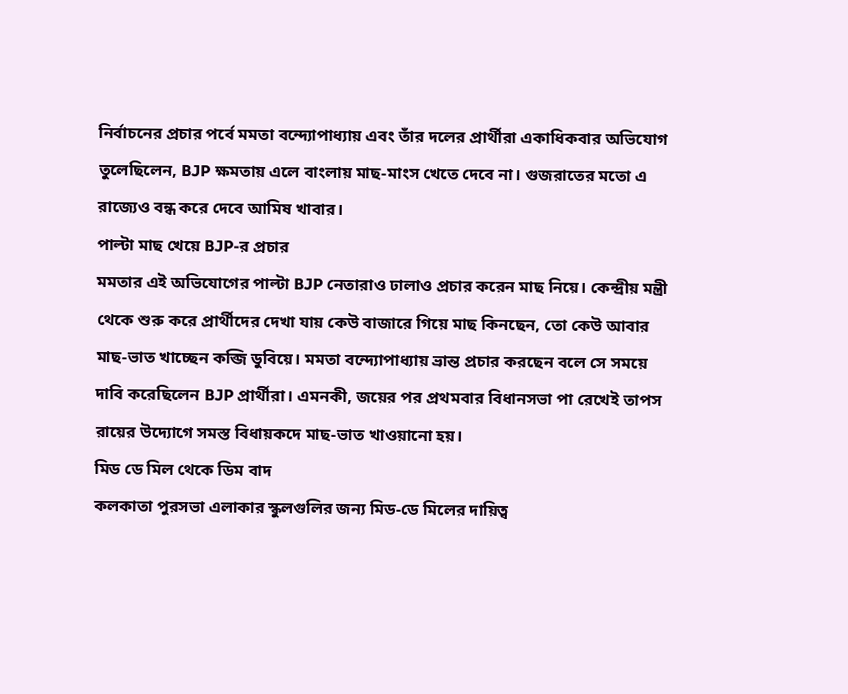নির্বাচনের প্রচার পর্বে মমতা বন্দ্যোপাধ্যায় এবং তাঁর দলের প্রার্থীরা একাধিকবার অভিযোগ তুলেছিলেন, BJP ক্ষমতায় এলে বাংলায় মাছ-মাংস খেতে দেবে না। গুজরাতের মতো এ রাজ্যেও বন্ধ করে দেবে আমিষ খাবার।
পাল্টা মাছ খেয়ে BJP-র প্রচার
মমতার এই অভিযোগের পাল্টা BJP নেতারাও ঢালাও প্রচার করেন মাছ নিয়ে। কেন্দ্রীয় মন্ত্রী থেকে শুরু করে প্রার্থীদের দেখা যায় কেউ বাজারে গিয়ে মাছ কিনছেন, তো কেউ আবার মাছ-ভাত খাচ্ছেন কব্জি ডুবিয়ে। মমতা বন্দ্যোপাধ্যায় ভ্রান্ত প্রচার করছেন বলে সে সময়ে দাবি করেছিলেন BJP প্রার্থীরা। এমনকী, জয়ের পর প্রথমবার বিধানসভা পা রেখেই তাপস রায়ের উদ্যোগে সমস্ত বিধায়কদে মাছ-ভাত খাওয়ানো হয়।
মিড ডে মিল থেকে ডিম বাদ
কলকাতা পুরসভা এলাকার স্কুলগুলির জন্য মিড-ডে মিলের দায়িত্ব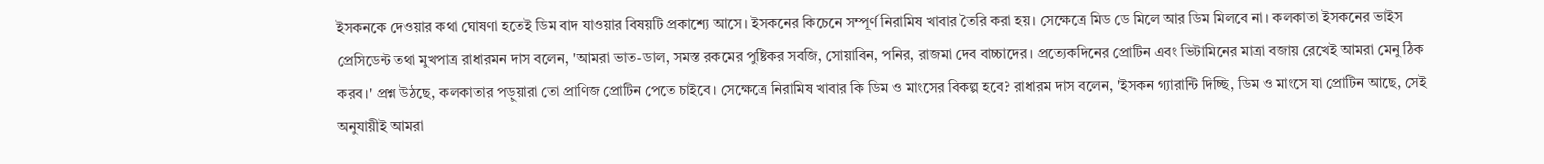ইসকনকে দেওয়ার কথা ঘোষণা হতেই ডিম বাদ যাওয়ার বিষয়টি প্রকাশ্যে আসে। ইসকনের কিচেনে সম্পূর্ণ নিরামিষ খাবার তৈরি করা হয়। সেক্ষেত্রে মিড ডে মিলে আর ডিম মিলবে না। কলকাতা ইসকনের ভাইস প্রেসিডেন্ট তথা মুখপাত্র রাধারমন দাস বলেন, 'আমরা ভাত-ডাল, সমস্ত রকমের পুষ্টিকর সবজি, সোয়াবিন, পনির, রাজমা দেব বাচ্চাদের। প্রত্যেকদিনের প্রোটিন এবং ভিটামিনের মাত্রা বজায় রেখেই আমরা মেনু ঠিক করব।' প্রশ্ন উঠছে, কলকাতার পড়ুয়ারা তো প্রাণিজ প্রোটিন পেতে চাইবে। সেক্ষেত্রে নিরামিষ খাবার কি ডিম ও মাংসের বিকল্প হবে? রাধারম দাস বলেন, 'ইসকন গ্যারান্টি দিচ্ছি, ডিম ও মাংসে যা প্রোটিন আছে, সেই অনুযায়ীই আমরা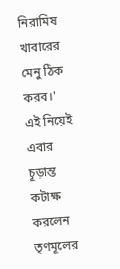নিরামিষ খাবারের মেনু ঠিক করব।'
এই নিয়েই এবার চূড়ান্ত কটাক্ষ করলেন তৃণমূলের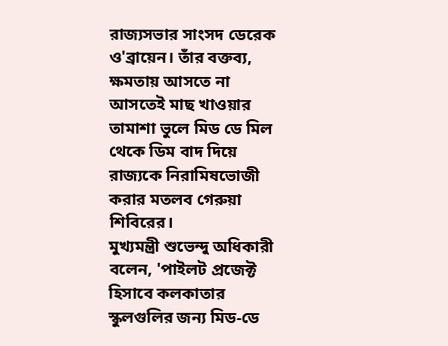রাজ্যসভার সাংসদ ডেরেক ও'ব্রায়েন। তাঁর বক্তব্য, ক্ষমতায় আসতে না আসতেই মাছ খাওয়ার তামাশা ভুলে মিড ডে মিল থেকে ডিম বাদ দিয়ে রাজ্যকে নিরামিষভোজী করার মতলব গেরুয়া শিবিরের।
মুখ্যমন্ত্রী শুভেন্দু অধিকারী বলেন, 'পাইলট প্রজেক্ট হিসাবে কলকাতার স্কুলগুলির জন্য মিড-ডে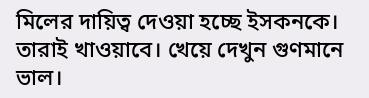মিলের দায়িত্ব দেওয়া হচ্ছে ইসকনকে। তারাই খাওয়াবে। খেয়ে দেখুন গুণমানে ভাল।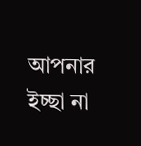আপনার ইচ্ছা না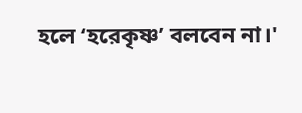হলে ‘হরেকৃষ্ণ’ বলবেন না।'